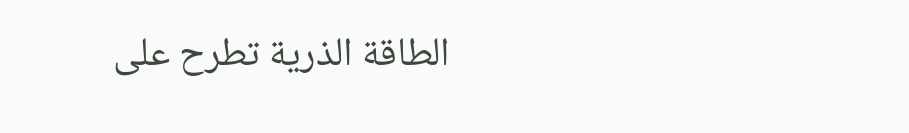الطاقة الذرية تطرح على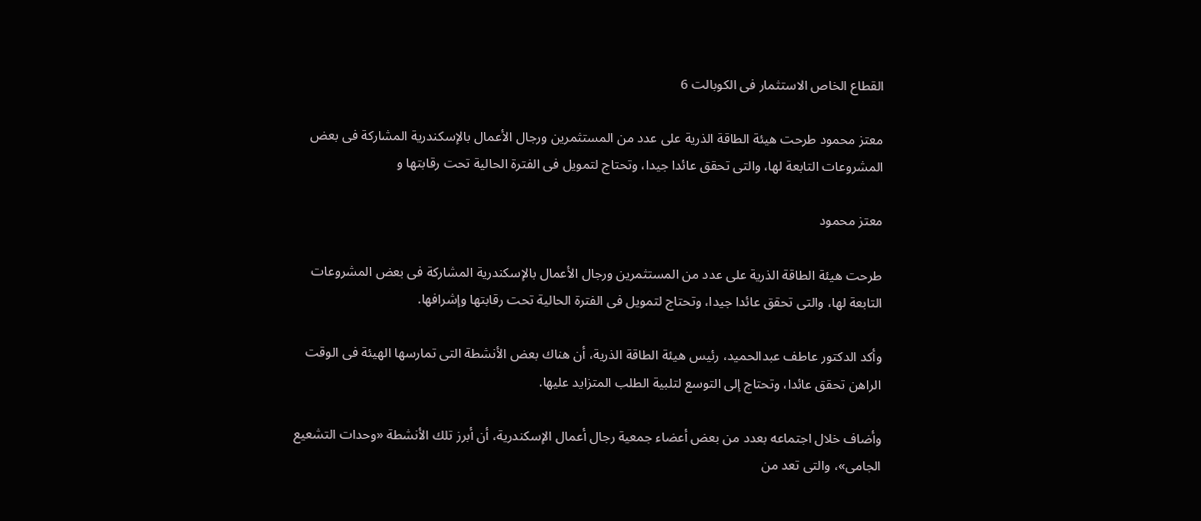القطاع الخاص الاستثمار فى الكوبالت 6

معتز محمود طرحت هيئة الطاقة الذرية على عدد من المستثمرين ورجال الأعمال بالإسكندرية المشاركة فى بعض المشروعات التابعة لها، والتى تحقق عائدا جيدا، وتحتاج لتمويل فى الفترة الحالية تحت رقابتها و

معتز محمود

طرحت هيئة الطاقة الذرية على عدد من المستثمرين ورجال الأعمال بالإسكندرية المشاركة فى بعض المشروعات التابعة لها، والتى تحقق عائدا جيدا، وتحتاج لتمويل فى الفترة الحالية تحت رقابتها وإشرافها.

وأكد الدكتور عاطف عبدالحميد، رئيس هيئة الطاقة الذرية، أن هناك بعض الأنشطة التى تمارسها الهيئة فى الوقت الراهن تحقق عائدا، وتحتاج إلى التوسع لتلبية الطلب المتزايد عليها.

وأضاف خلال اجتماعه بعدد من بعض أعضاء جمعية رجال أعمال الإسكندرية، أن أبرز تلك الأنشطة «وحدات التشعيع الجامى»، والتى تعد من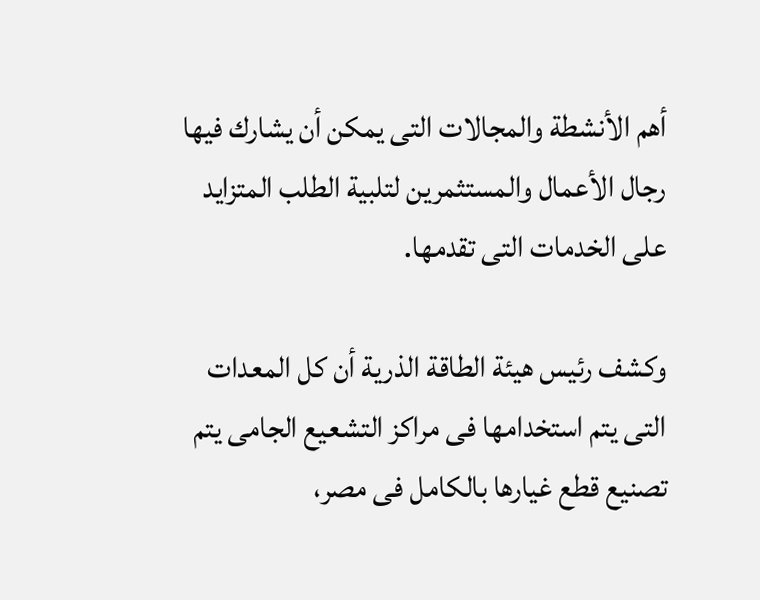أهم الأنشطة والمجالات التى يمكن أن يشارك فيها رجال الأعمال والمستثمرين لتلبية الطلب المتزايد على الخدمات التى تقدمها.

وكشف رئيس هيئة الطاقة الذرية أن كل المعدات التى يتم استخدامها فى مراكز التشعيع الجامى يتم تصنيع قطع غيارها بالكامل فى مصر،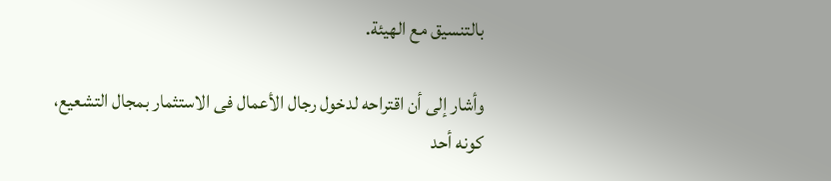بالتنسيق مع الهيئة.

وأشار إلى أن اقتراحه لدخول رجال الأعمال فى الاستثمار بمجال التشعيع، كونه أحد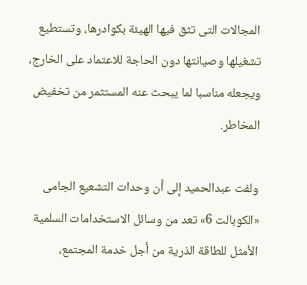المجالات التى تثق فيها الهيئة بكوادرها، وتستطيع تشغيلها وصيانتها دون الحاجة للاعتماد على الخارج، ويجعله مناسبا لما يبحث عنه المستثمر من تخفيض المخاطر.

ولفت عبدالحميد إلى أن وحدات التشعيع الجامى «الكوبالت 6» تعد من وسائل الاستخدامات السلمية الأمثل للطاقة الذرية من أجل خدمة المجتمع،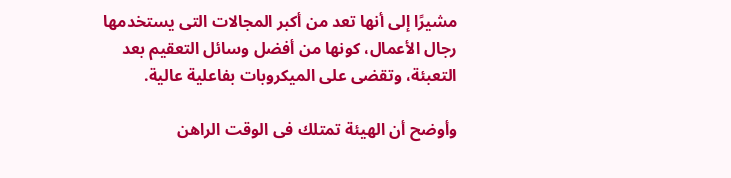مشيرًا إلى أنها تعد من أكبر المجالات التى يستخدمها رجال الأعمال، كونها من أفضل وسائل التعقيم بعد التعبئة، وتقضى على الميكروبات بفاعلية عالية.

وأوضح أن الهيئة تمتلك فى الوقت الراهن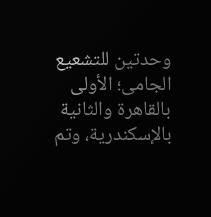وحدتين للتشعيع الجامى؛ الأولى بالقاهرة والثانية بالإسكندرية، وتم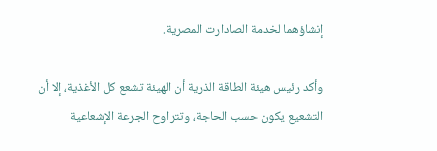إنشاؤهما لخدمة الصادارت المصرية.

وأكد رئيس هيئة الطاقة الذرية أن الهيئة تشعع كل الأغذية، إلا أن التشعيع يكون حسب الحاجة، وتتراوح الجرعة الإشعاعية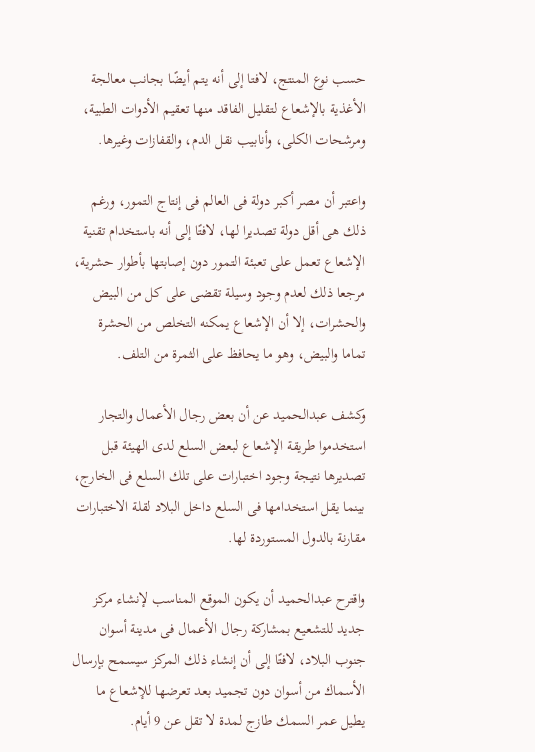حسب نوع المنتج، لافتا إلى أنه يتم أيضًا بجانب معالجة الأغذية بالإشعاع لتقليل الفاقد منها تعقيم الأدوات الطبية، ومرشحات الكلى، وأنابيب نقل الدم، والقفازات وغيرها.

واعتبر أن مصر أكبر دولة فى العالم فى إنتاج التمور، ورغم ذلك هى أقل دولة تصديرا لها، لافتًا إلى أنه باستخدام تقنية الإشعاع تعمل على تعبئة التمور دون إصابتها بأطوار حشرية، مرجعا ذلك لعدم وجود وسيلة تقضى على كل من البيض والحشرات، إلا أن الإشعاع يمكنه التخلص من الحشرة تماما والبيض، وهو ما يحافظ على الثمرة من التلف.

وكشف عبدالحميد عن أن بعض رجال الأعمال والتجار استخدموا طريقة الإشعاع لبعض السلع لدى الهيئة قبل تصديرها نتيجة وجود اختبارات على تلك السلع فى الخارج، بينما يقل استخدامها فى السلع داخل البلاد لقلة الاختبارات مقارنة بالدول المستوردة لها.

واقترح عبدالحميد أن يكون الموقع المناسب لإنشاء مركز جديد للتشعيع بمشاركة رجال الأعمال فى مدينة أسوان جنوب البلاد، لافتًا إلى أن إنشاء ذلك المركز سيسمح بإرسال الأسماك من أسوان دون تجميد بعد تعرضها للإشعاع ما يطيل عمر السمك طازج لمدة لا تقل عن 9 أيام.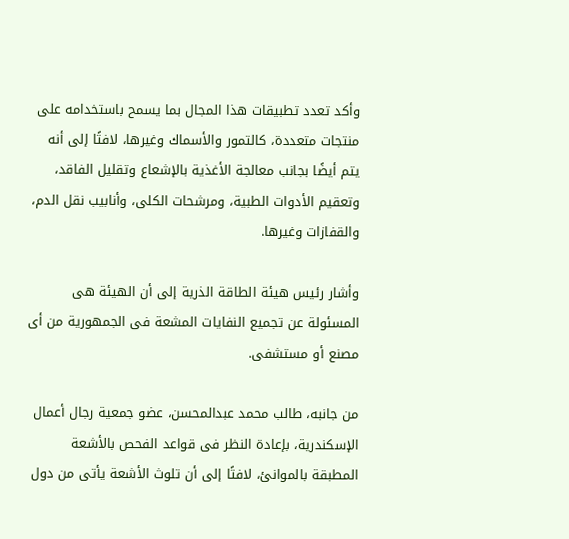وأكد تعدد تطبيقات هذا المجال بما يسمح باستخدامه على منتجات متعددة، كالتمور والأسماك وغيرها، لافتًا إلى أنه يتم أيضًا بجانب معالجة الأغذية بالإشعاع وتقليل الفاقد، وتعقيم الأدوات الطبية، ومرشحات الكلى، وأنابيب نقل الدم، والقفازات وغيرها.

وأشار رئيس هيئة الطاقة الذرية إلى أن الهيئة هى المسئولة عن تجميع النفايات المشعة فى الجمهورية من أى مصنع أو مستشفى.

من جانبه، طالب محمد عبدالمحسن، عضو جمعية رجال أعمال الإسكندرية، بإعادة النظر فى قواعد الفحص بالأشعة المطبقة بالموانئ، لافتًا إلى أن تلوث الأشعة يأتى من دول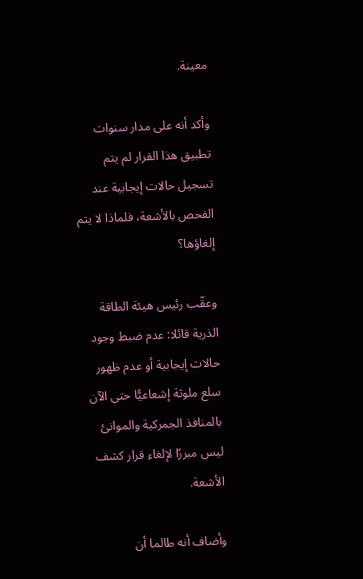معينة.

وأكد أنه على مدار سنوات تطبيق هذا القرار لم يتم تسجيل حالات إيجابية عند الفحص بالأشعة، فلماذا لا يتم إلغاؤها؟

وعقّب رئيس هيئة الطاقة الذرية قائلا: عدم ضبط وجود حالات إيجابية أو عدم ظهور سلع ملوثة إشعاعيًّا حتى الآن بالمنافذ الجمركية والموانئ ليس مبررًا لإلغاء قرار كشف الأشعة.

وأضاف أنه طالما أن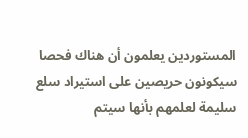المستوردين يعلمون أن هناك فحصا سيكونون حريصين على استيراد سلع سليمة لعلمهم بأنها سيتم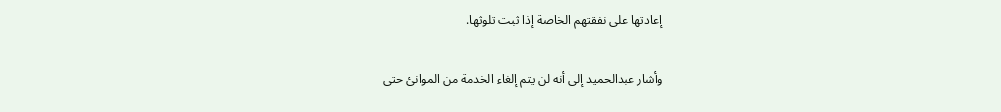إعادتها على نفقتهم الخاصة إذا ثبت تلوثها.

وأشار عبدالحميد إلى أنه لن يتم إلغاء الخدمة من الموانئ حتى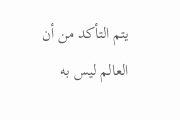يتم التأكد من أن العالم ليس به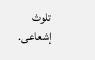تلوث إشعاعى.